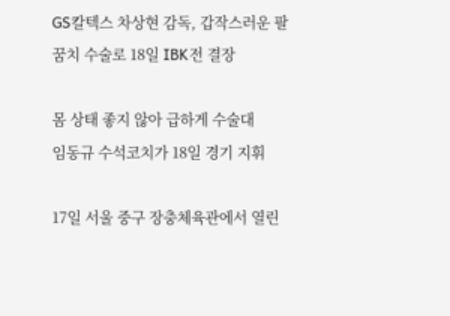GS칼텍스 차상현 감독, 갑작스러운 팔꿈치 수술로 18일 IBK전 결장

몸 상태 좋지 않아 급하게 수술대
임동규 수석코치가 18일 경기 지휘

17일 서울 중구 장충체육관에서 열린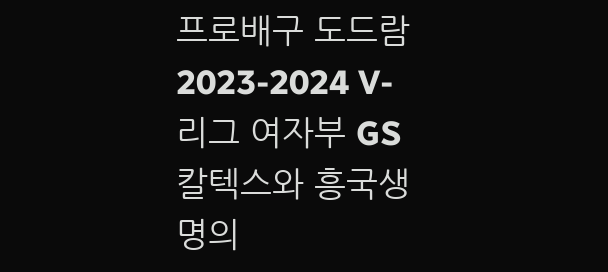프로배구 도드람 2023-2024 V-리그 여자부 GS칼텍스와 흥국생명의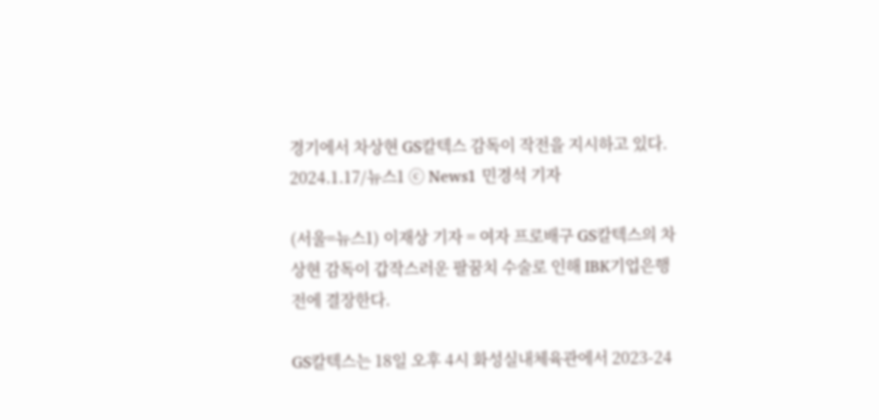경기에서 차상현 GS칼텍스 감독이 작전을 지시하고 있다. 2024.1.17/뉴스1 ⓒ News1 민경석 기자

(서울=뉴스1) 이재상 기자 = 여자 프로배구 GS칼텍스의 차상현 감독이 갑작스러운 팔꿈치 수술로 인해 IBK기업은행전에 결장한다.

GS칼텍스는 18일 오후 4시 화성실내체육관에서 2023-24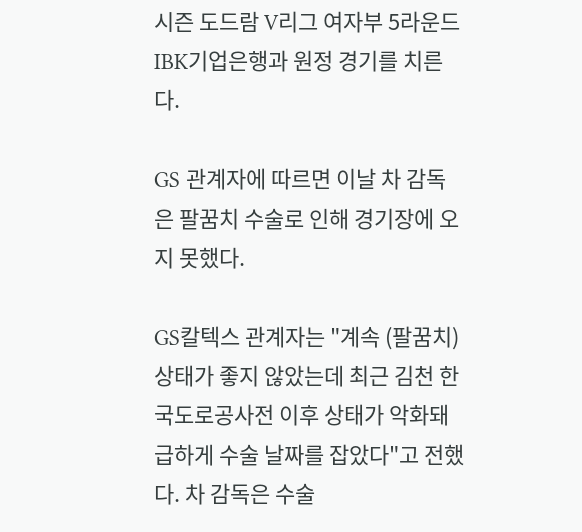시즌 도드람 V리그 여자부 5라운드 IBK기업은행과 원정 경기를 치른다.

GS 관계자에 따르면 이날 차 감독은 팔꿈치 수술로 인해 경기장에 오지 못했다.

GS칼텍스 관계자는 "계속 (팔꿈치) 상태가 좋지 않았는데 최근 김천 한국도로공사전 이후 상태가 악화돼 급하게 수술 날짜를 잡았다"고 전했다. 차 감독은 수술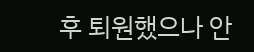후 퇴원했으나 안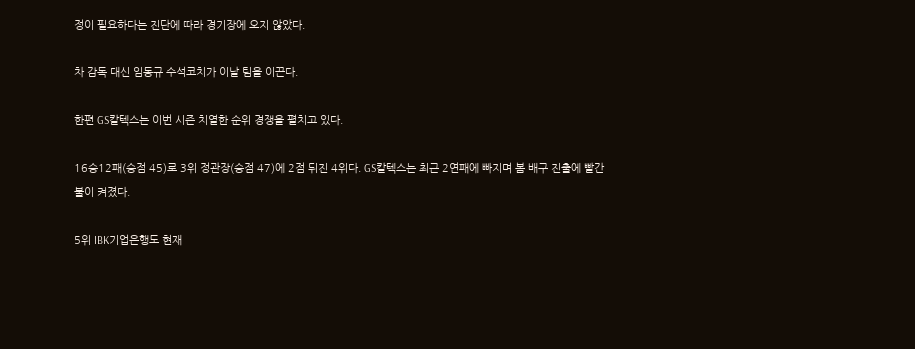정이 필요하다는 진단에 따라 경기장에 오지 않았다.

차 감독 대신 임동규 수석코치가 이날 팀을 이끈다.

한편 GS칼텍스는 이번 시즌 치열한 순위 경쟁을 펼치고 있다.

16승12패(승점 45)로 3위 정관장(승점 47)에 2점 뒤진 4위다. GS칼텍스는 최근 2연패에 빠지며 봄 배구 진출에 빨간불이 켜졌다.

5위 IBK기업은행도 현재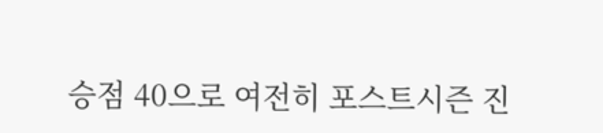승점 40으로 여전히 포스트시즌 진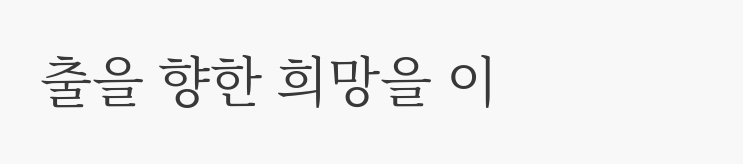출을 향한 희망을 이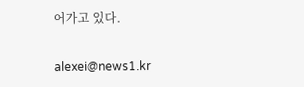어가고 있다.

alexei@news1.kr